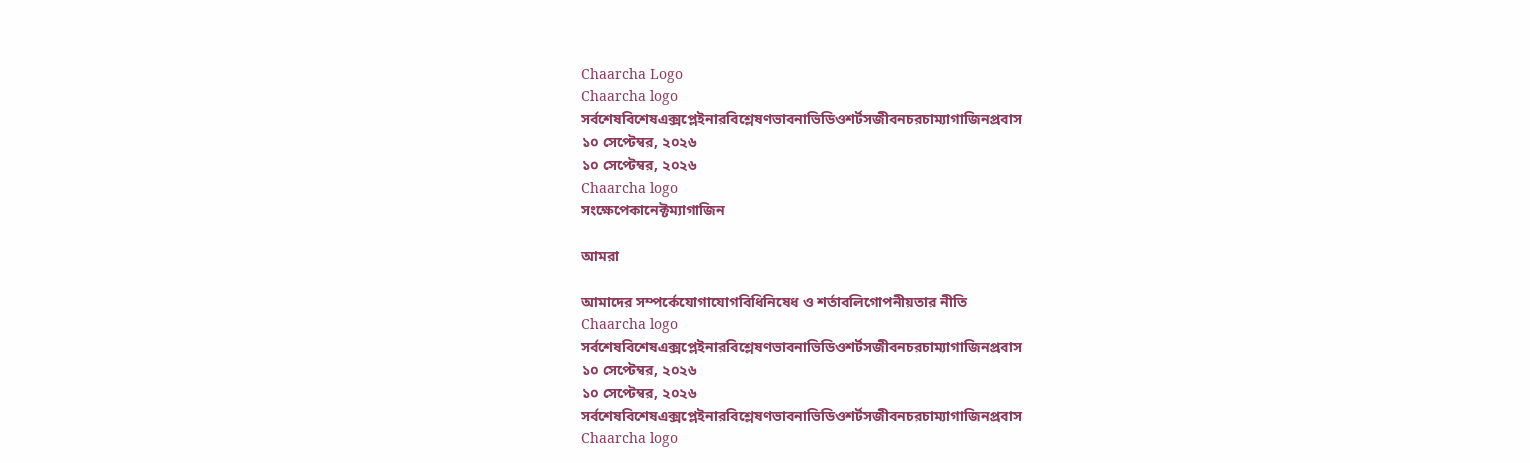Chaarcha Logo
Chaarcha logo
সর্বশেষবিশেষএক্সপ্লেইনারবিশ্লেষণভাবনাভিডিওশর্টসজীবনচরচাম্যাগাজিনপ্রবাস
১০ সেপ্টেম্বর, ২০২৬
১০ সেপ্টেম্বর, ২০২৬
Chaarcha logo
সংক্ষেপেকানেক্টম্যাগাজিন

আমরা

আমাদের সম্পর্কেযোগাযোগবিধিনিষেধ ও শর্তাবলিগোপনীয়তার নীতি
Chaarcha logo
সর্বশেষবিশেষএক্সপ্লেইনারবিশ্লেষণভাবনাভিডিওশর্টসজীবনচরচাম্যাগাজিনপ্রবাস
১০ সেপ্টেম্বর, ২০২৬
১০ সেপ্টেম্বর, ২০২৬
সর্বশেষবিশেষএক্সপ্লেইনারবিশ্লেষণভাবনাভিডিওশর্টসজীবনচরচাম্যাগাজিনপ্রবাস
Chaarcha logo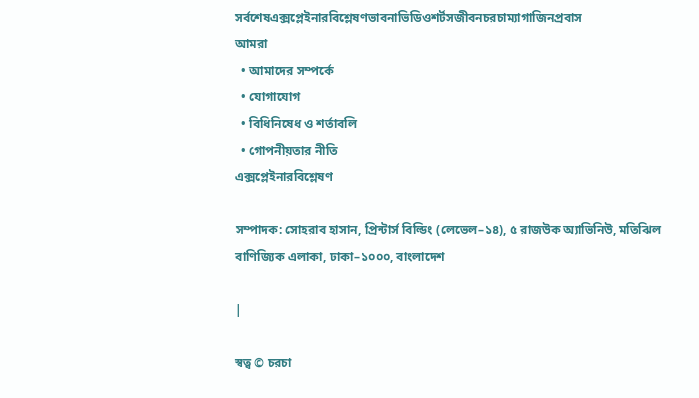সর্বশেষএক্সপ্লেইনারবিশ্লেষণভাবনাভিডিওশর্টসজীবনচরচাম্যাগাজিনপ্রবাস
আমরা
  • আমাদের সম্পর্কে
  • যোগাযোগ
  • বিধিনিষেধ ও শর্তাবলি
  • গোপনীয়তার নীতি
এক্সপ্লেইনারবিশ্লেষণ

সম্পাদক: সোহরাব হাসান, প্রিন্টার্স বিল্ডিং (লেভেল–১৪), ৫ রাজউক অ্যাভিনিউ, মতিঝিল বাণিজ্যিক এলাকা, ঢাকা–১০০০, বাংলাদেশ

|

স্বত্ব © চরচা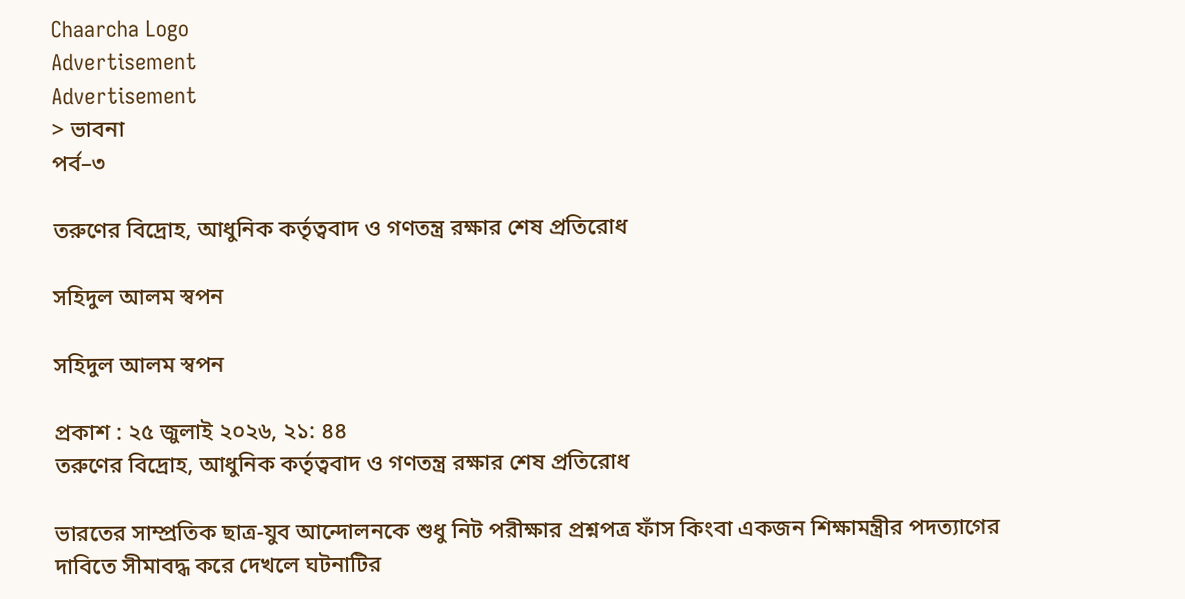Chaarcha Logo
Advertisement
Advertisement
> ভাবনা
পর্ব–৩

তরুণের বিদ্রোহ, আধুনিক কর্তৃত্ববাদ ও গণতন্ত্র রক্ষার শেষ প্রতিরোধ

সহিদুল আলম স্বপন

সহিদুল আলম স্বপন

প্রকাশ : ২৫ জুলাই ২০২৬, ২১: ৪৪
তরুণের বিদ্রোহ, আধুনিক কর্তৃত্ববাদ ও গণতন্ত্র রক্ষার শেষ প্রতিরোধ

ভারতের সাম্প্রতিক ছাত্র-যুব আন্দোলনকে শুধু নিট পরীক্ষার প্রশ্নপত্র ফাঁস কিংবা একজন শিক্ষামন্ত্রীর পদত্যাগের দাবিতে সীমাবদ্ধ করে দেখলে ঘটনাটির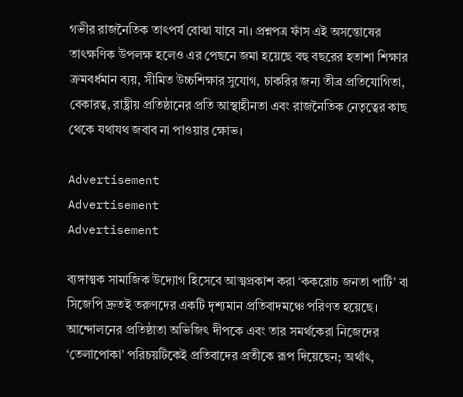গভীর রাজনৈতিক তাৎপর্য বোঝা যাবে না। প্রশ্নপত্র ফাঁস এই অসন্তোষের তাৎক্ষণিক উপলক্ষ হলেও এর পেছনে জমা হয়েছে বহু বছরের হতাশা শিক্ষার ক্রমবর্ধমান ব্যয়, সীমিত উচ্চশিক্ষার সুযোগ, চাকরির জন্য তীব্র প্রতিযোগিতা, বেকারত্ব, রাষ্ট্রীয় প্রতিষ্ঠানের প্রতি আস্থাহীনতা এবং রাজনৈতিক নেতৃত্বের কাছ থেকে যথাযথ জবাব না পাওয়ার ক্ষোভ।

Advertisement
Advertisement
Advertisement

ব্যঙ্গাত্মক সামাজিক উদ্যোগ হিসেবে আত্মপ্রকাশ করা ‘ককরোচ জনতা পার্টি’ বা সিজেপি দ্রুতই তরুণদের একটি দৃশ্যমান প্রতিবাদমঞ্চে পরিণত হয়েছে। আন্দোলনের প্রতিষ্ঠাতা অভিজিৎ দীপকে এবং তার সমর্থকেরা নিজেদের ‘তেলাপোকা’ পরিচয়টিকেই প্রতিবাদের প্রতীকে রূপ দিয়েছেন; অর্থাৎ,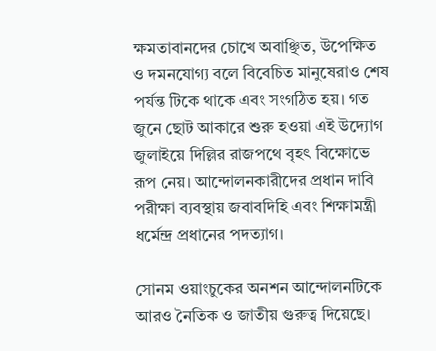ক্ষমতাবানদের চোখে অবাঞ্ছিত, উপেক্ষিত ও দমনযোগ্য বলে বিবেচিত মানুষেরাও শেষ পর্যন্ত টিকে থাকে এবং সংগঠিত হয়। গত জুনে ছোট আকারে শুরু হওয়া এই উদ্যোগ জুলাইয়ে দিল্লির রাজপথে বৃহৎ বিক্ষোভে রূপ নেয়। আন্দোলনকারীদের প্রধান দাবি পরীক্ষা ব্যবস্থায় জবাবদিহি এবং শিক্ষামন্ত্রী ধর্মেন্দ্র প্রধানের পদত্যাগ।

সোনম ওয়াংচুকের অনশন আন্দোলনটিকে আরও নৈতিক ও জাতীয় গুরুত্ব দিয়েছে।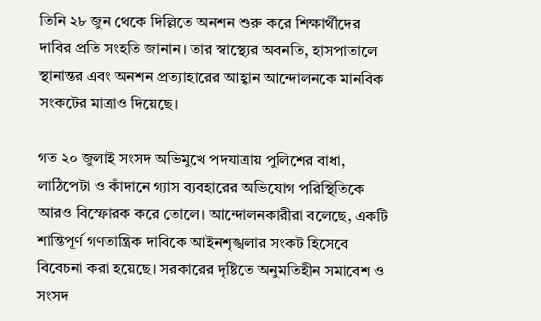তিনি ২৮ জুন থেকে দিল্লিতে অনশন শুরু করে শিক্ষার্থীদের দাবির প্রতি সংহতি জানান। তার স্বাস্থ্যের অবনতি, হাসপাতালে স্থানান্তর এবং অনশন প্রত্যাহারের আহ্বান আন্দোলনকে মানবিক সংকটের মাত্রাও দিয়েছে।

গত ২০ জুলাই সংসদ অভিমুখে পদযাত্রায় পুলিশের বাধা, লাঠিপেটা ও কাঁদানে গ্যাস ব্যবহারের অভিযোগ পরিস্থিতিকে আরও বিস্ফোরক করে তোলে। আন্দোলনকারীরা বলেছে, একটি শান্তিপূর্ণ গণতান্ত্রিক দাবিকে আইনশৃঙ্খলার সংকট হিসেবে বিবেচনা করা হয়েছে। সরকারের দৃষ্টিতে অনুমতিহীন সমাবেশ ও সংসদ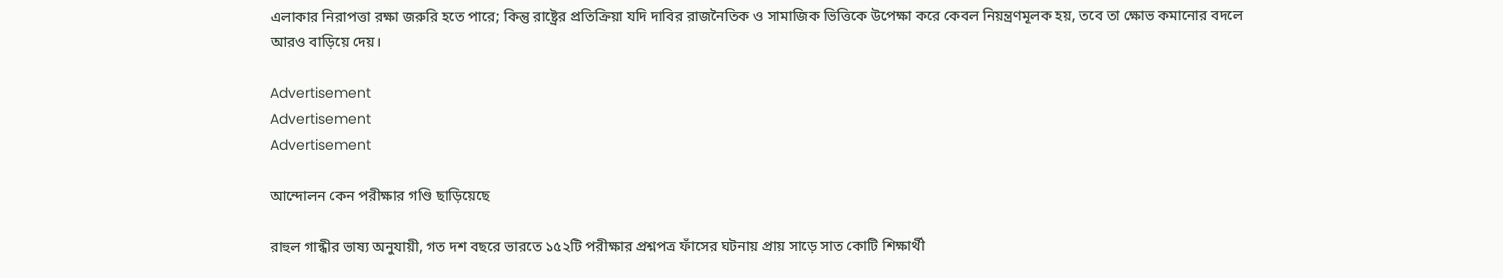এলাকার নিরাপত্তা রক্ষা জরুরি হতে পারে; কিন্তু রাষ্ট্রের প্রতিক্রিয়া যদি দাবির রাজনৈতিক ও সামাজিক ভিত্তিকে উপেক্ষা করে কেবল নিয়ন্ত্রণমূলক হয়, তবে তা ক্ষোভ কমানোর বদলে আরও বাড়িয়ে দেয়।

Advertisement
Advertisement
Advertisement

আন্দোলন কেন পরীক্ষার গণ্ডি ছাড়িয়েছে

রাহুল গান্ধীর ভাষ্য অনুযায়ী, গত দশ বছরে ভারতে ১৫২টি পরীক্ষার প্রশ্নপত্র ফাঁসের ঘটনায় প্রায় সাড়ে সাত কোটি শিক্ষার্থী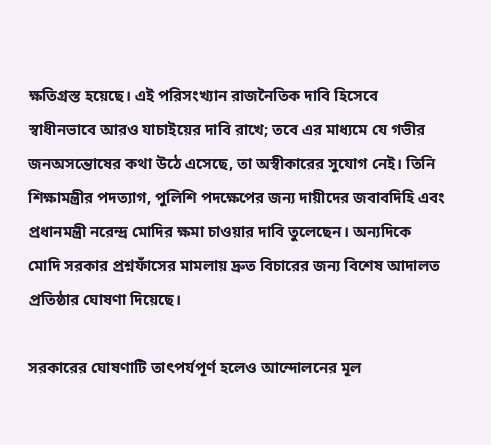ক্ষতিগ্রস্ত হয়েছে। এই পরিসংখ্যান রাজনৈতিক দাবি হিসেবে স্বাধীনভাবে আরও যাচাইয়ের দাবি রাখে; তবে এর মাধ্যমে যে গভীর জনঅসন্তোষের কথা উঠে এসেছে, তা অস্বীকারের সুযোগ নেই। তিনি শিক্ষামন্ত্রীর পদত্যাগ, পুলিশি পদক্ষেপের জন্য দায়ীদের জবাবদিহি এবং প্রধানমন্ত্রী নরেন্দ্র মোদির ক্ষমা চাওয়ার দাবি তুলেছেন। অন্যদিকে মোদি সরকার প্রশ্নফাঁসের মামলায় দ্রুত বিচারের জন্য বিশেষ আদালত প্রতিষ্ঠার ঘোষণা দিয়েছে।

সরকারের ঘোষণাটি তাৎপর্যপূর্ণ হলেও আন্দোলনের মূল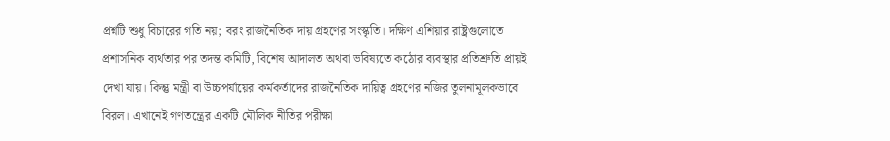প্রশ্নটি শুধু বিচারের গতি নয়; বরং রাজনৈতিক দায় গ্রহণের সংস্কৃতি। দক্ষিণ এশিয়ার রাষ্ট্রগুলোতে প্রশাসনিক ব্যর্থতার পর তদন্ত কমিটি, বিশেষ আদালত অথবা ভবিষ্যতে কঠোর ব্যবস্থার প্রতিশ্রুতি প্রায়ই দেখা যায়। কিন্তু মন্ত্রী বা উচ্চপর্যায়ের কর্মকর্তাদের রাজনৈতিক দায়িত্ব গ্রহণের নজির তুলনামূলকভাবে বিরল। এখানেই গণতন্ত্রের একটি মৌলিক নীতির পরীক্ষা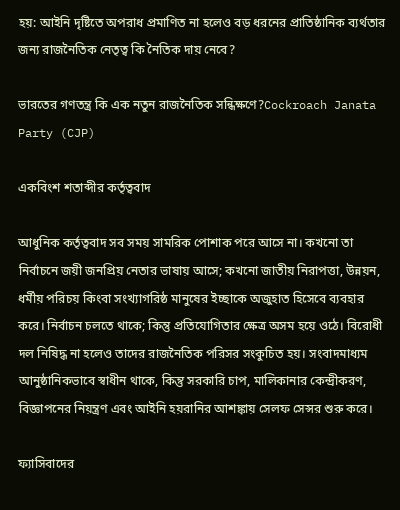হয়: আইনি দৃষ্টিতে অপরাধ প্রমাণিত না হলেও বড় ধরনের প্রাতিষ্ঠানিক ব্যর্থতার জন্য রাজনৈতিক নেতৃত্ব কি নৈতিক দায় নেবে?

ভারতের গণতন্ত্র কি এক নতুন রাজনৈতিক সন্ধিক্ষণে?Cockroach Janata Party (CJP)

একবিংশ শতাব্দীর কর্তৃত্ববাদ

আধুনিক কর্তৃত্ববাদ সব সময় সামরিক পোশাক পরে আসে না। কখনো তা নির্বাচনে জয়ী জনপ্রিয় নেতার ভাষায় আসে; কখনো জাতীয় নিরাপত্তা, উন্নয়ন, ধর্মীয় পরিচয় কিংবা সংখ্যাগরিষ্ঠ মানুষের ইচ্ছাকে অজুহাত হিসেবে ব্যবহার করে। নির্বাচন চলতে থাকে; কিন্তু প্রতিযোগিতার ক্ষেত্র অসম হয়ে ওঠে। বিরোধী দল নিষিদ্ধ না হলেও তাদের রাজনৈতিক পরিসর সংকুচিত হয়। সংবাদমাধ্যম আনুষ্ঠানিকভাবে স্বাধীন থাকে, কিন্তু সরকারি চাপ, মালিকানার কেন্দ্রীকরণ, বিজ্ঞাপনের নিয়ন্ত্রণ এবং আইনি হয়রানির আশঙ্কায় সেলফ সেন্সর শুরু করে।

ফ্যাসিবাদের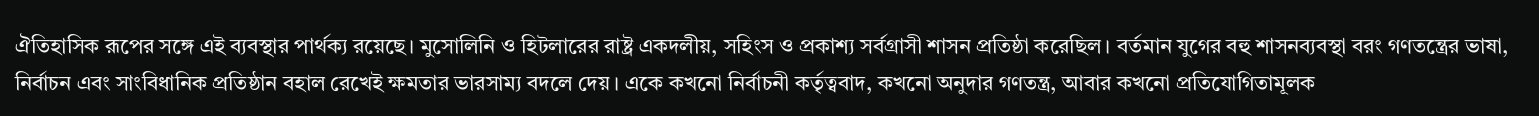ঐতিহাসিক রূপের সঙ্গে এই ব্যবস্থার পার্থক্য রয়েছে। মুসোলিনি ও হিটলারের রাষ্ট্র একদলীয়, সহিংস ও প্রকাশ্য সর্বগ্রাসী শাসন প্রতিষ্ঠা করেছিল। বর্তমান যুগের বহু শাসনব্যবস্থা বরং গণতন্ত্রের ভাষা, নির্বাচন এবং সাংবিধানিক প্রতিষ্ঠান বহাল রেখেই ক্ষমতার ভারসাম্য বদলে দেয়। একে কখনো নির্বাচনী কর্তৃত্ববাদ, কখনো অনুদার গণতন্ত্র, আবার কখনো প্রতিযোগিতামূলক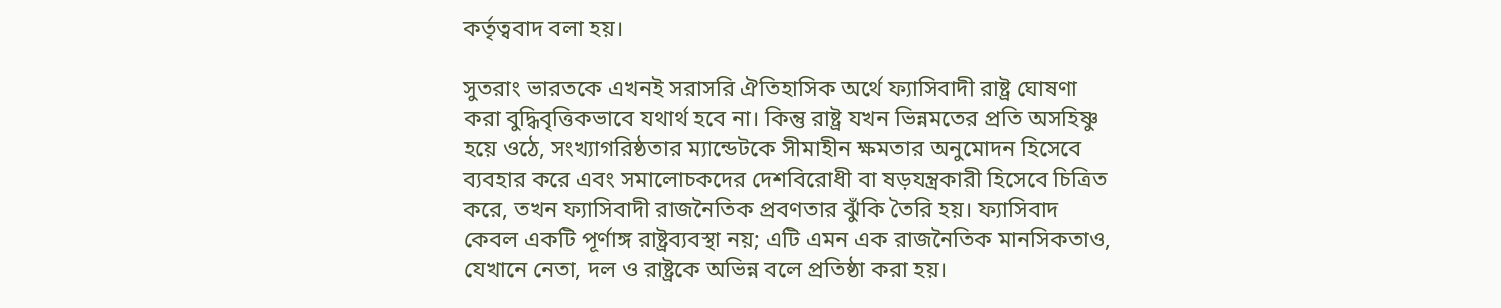কর্তৃত্ববাদ বলা হয়।

সুতরাং ভারতকে এখনই সরাসরি ঐতিহাসিক অর্থে ফ্যাসিবাদী রাষ্ট্র ঘোষণা করা বুদ্ধিবৃত্তিকভাবে যথার্থ হবে না। কিন্তু রাষ্ট্র যখন ভিন্নমতের প্রতি অসহিষ্ণু হয়ে ওঠে, সংখ্যাগরিষ্ঠতার ম্যান্ডেটকে সীমাহীন ক্ষমতার অনুমোদন হিসেবে ব্যবহার করে এবং সমালোচকদের দেশবিরোধী বা ষড়যন্ত্রকারী হিসেবে চিত্রিত করে, তখন ফ্যাসিবাদী রাজনৈতিক প্রবণতার ঝুঁকি তৈরি হয়। ফ্যাসিবাদ কেবল একটি পূর্ণাঙ্গ রাষ্ট্রব্যবস্থা নয়; এটি এমন এক রাজনৈতিক মানসিকতাও, যেখানে নেতা, দল ও রাষ্ট্রকে অভিন্ন বলে প্রতিষ্ঠা করা হয়।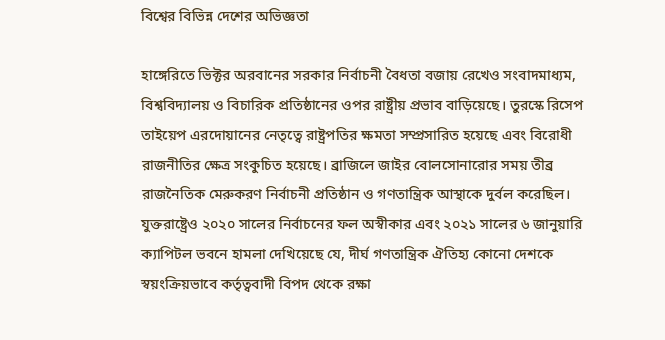বিশ্বের বিভিন্ন দেশের অভিজ্ঞতা

হাঙ্গেরিতে ভিক্টর অরবানের সরকার নির্বাচনী বৈধতা বজায় রেখেও সংবাদমাধ্যম, বিশ্ববিদ্যালয় ও বিচারিক প্রতিষ্ঠানের ওপর রাষ্ট্রীয় প্রভাব বাড়িয়েছে। তুরস্কে রিসেপ তাইয়েপ এরদোয়ানের নেতৃত্বে রাষ্ট্রপতির ক্ষমতা সম্প্রসারিত হয়েছে এবং বিরোধী রাজনীতির ক্ষেত্র সংকুচিত হয়েছে। ব্রাজিলে জাইর বোলসোনারোর সময় তীব্র রাজনৈতিক মেরুকরণ নির্বাচনী প্রতিষ্ঠান ও গণতান্ত্রিক আস্থাকে দুর্বল করেছিল। যুক্তরাষ্ট্রেও ২০২০ সালের নির্বাচনের ফল অস্বীকার এবং ২০২১ সালের ৬ জানুয়ারি ক্যাপিটল ভবনে হামলা দেখিয়েছে যে, দীর্ঘ গণতান্ত্রিক ঐতিহ্য কোনো দেশকে স্বয়ংক্রিয়ভাবে কর্তৃত্ববাদী বিপদ থেকে রক্ষা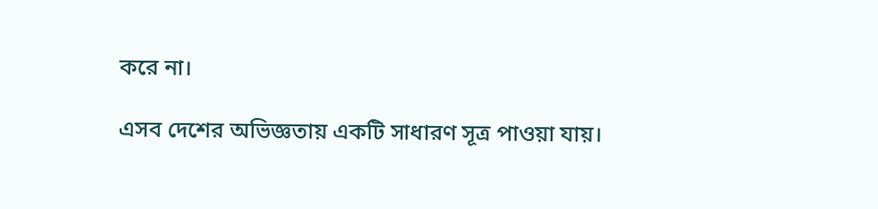করে না।

এসব দেশের অভিজ্ঞতায় একটি সাধারণ সূত্র পাওয়া যায়।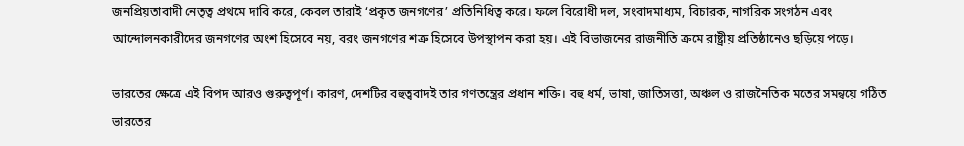জনপ্রিয়তাবাদী নেতৃত্ব প্রথমে দাবি করে, কেবল তারাই ‘প্রকৃত জনগণের’ প্রতিনিধিত্ব করে। ফলে বিরোধী দল, সংবাদমাধ্যম, বিচারক, নাগরিক সংগঠন এবং আন্দোলনকারীদের জনগণের অংশ হিসেবে নয়, বরং জনগণের শত্রু হিসেবে উপস্থাপন করা হয়। এই বিভাজনের রাজনীতি ক্রমে রাষ্ট্রীয় প্রতিষ্ঠানেও ছড়িয়ে পড়ে।

ভারতের ক্ষেত্রে এই বিপদ আরও গুরুত্বপূর্ণ। কারণ, দেশটির বহুত্ববাদই তার গণতন্ত্রের প্রধান শক্তি। বহু ধর্ম, ভাষা, জাতিসত্তা, অঞ্চল ও রাজনৈতিক মতের সমন্বয়ে গঠিত ভারতের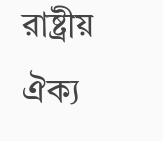রাষ্ট্রীয় ঐক্য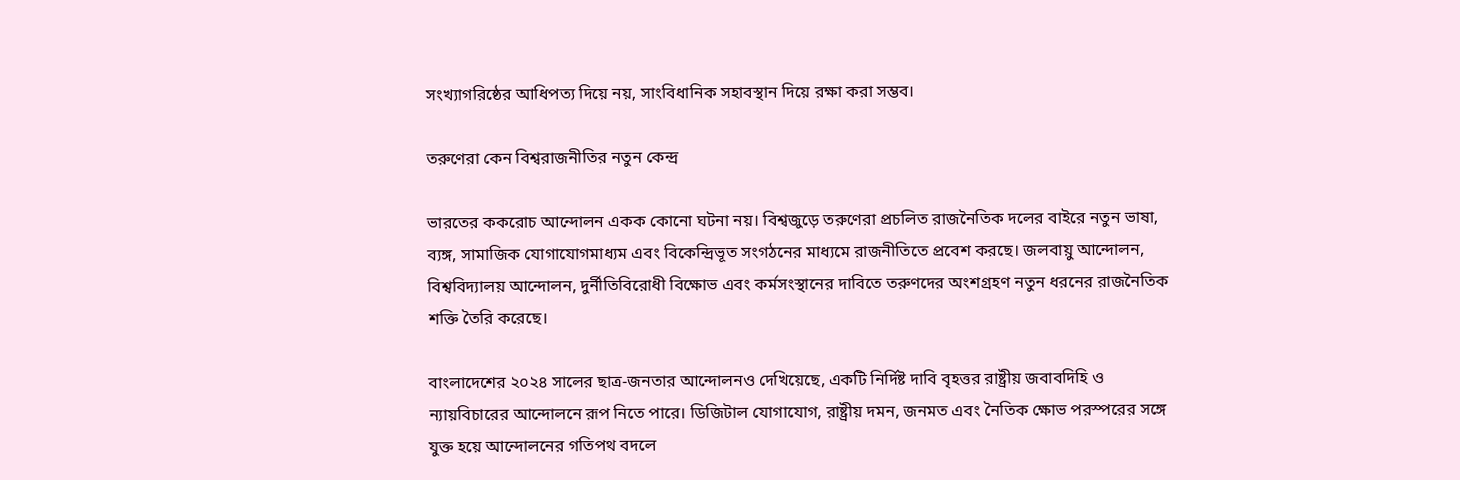সংখ্যাগরিষ্ঠের আধিপত্য দিয়ে নয়, সাংবিধানিক সহাবস্থান দিয়ে রক্ষা করা সম্ভব।

তরুণেরা কেন বিশ্বরাজনীতির নতুন কেন্দ্র

ভারতের ককরোচ আন্দোলন একক কোনো ঘটনা নয়। বিশ্বজুড়ে তরুণেরা প্রচলিত রাজনৈতিক দলের বাইরে নতুন ভাষা, ব্যঙ্গ, সামাজিক যোগাযোগমাধ্যম এবং বিকেন্দ্রিভূত সংগঠনের মাধ্যমে রাজনীতিতে প্রবেশ করছে। জলবায়ু আন্দোলন, বিশ্ববিদ্যালয় আন্দোলন, দুর্নীতিবিরোধী বিক্ষোভ এবং কর্মসংস্থানের দাবিতে তরুণদের অংশগ্রহণ নতুন ধরনের রাজনৈতিক শক্তি তৈরি করেছে।

বাংলাদেশের ২০২৪ সালের ছাত্র-জনতার আন্দোলনও দেখিয়েছে, একটি নির্দিষ্ট দাবি বৃহত্তর রাষ্ট্রীয় জবাবদিহি ও ন্যায়বিচারের আন্দোলনে রূপ নিতে পারে। ডিজিটাল যোগাযোগ, রাষ্ট্রীয় দমন, জনমত এবং নৈতিক ক্ষোভ পরস্পরের সঙ্গে যুক্ত হয়ে আন্দোলনের গতিপথ বদলে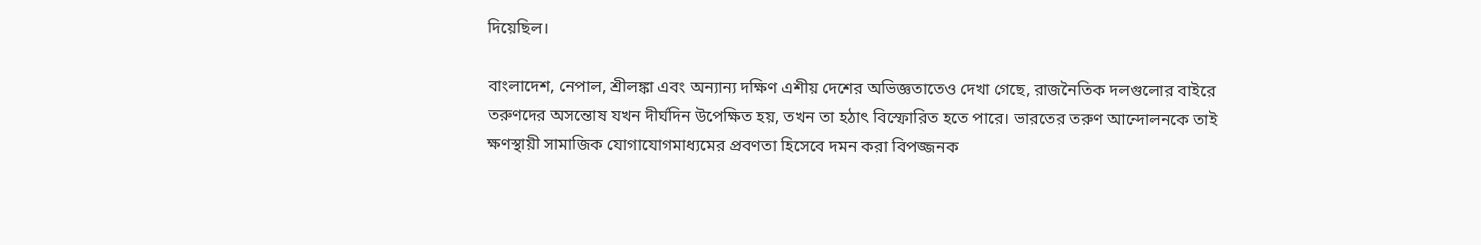দিয়েছিল।

বাংলাদেশ, নেপাল, শ্রীলঙ্কা এবং অন্যান্য দক্ষিণ এশীয় দেশের অভিজ্ঞতাতেও দেখা গেছে, রাজনৈতিক দলগুলোর বাইরে তরুণদের অসন্তোষ যখন দীর্ঘদিন উপেক্ষিত হয়, তখন তা হঠাৎ বিস্ফোরিত হতে পারে। ভারতের তরুণ আন্দোলনকে তাই ক্ষণস্থায়ী সামাজিক যোগাযোগমাধ্যমের প্রবণতা হিসেবে দমন করা বিপজ্জনক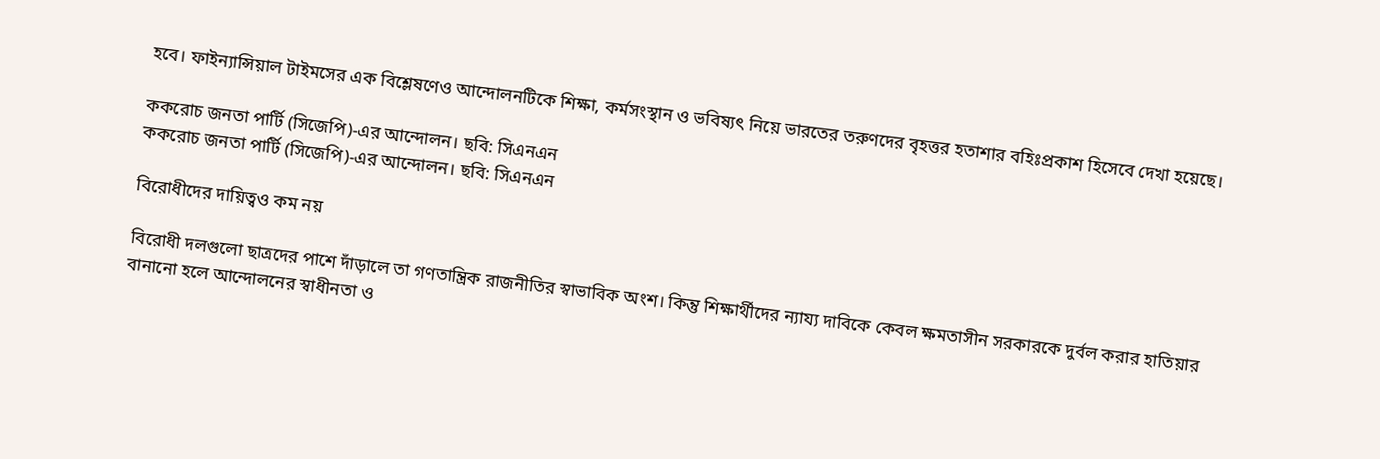হবে। ফাইন্যান্সিয়াল টাইমসের এক বিশ্লেষণেও আন্দোলনটিকে শিক্ষা, কর্মসংস্থান ও ভবিষ্যৎ নিয়ে ভারতের তরুণদের বৃহত্তর হতাশার বহিঃপ্রকাশ হিসেবে দেখা হয়েছে।

ককরোচ জনতা পার্টি (সিজেপি)-এর আন্দোলন। ছবি: সিএনএন
ককরোচ জনতা পার্টি (সিজেপি)-এর আন্দোলন। ছবি: সিএনএন

বিরোধীদের দায়িত্বও কম নয়

বিরোধী দলগুলো ছাত্রদের পাশে দাঁড়ালে তা গণতান্ত্রিক রাজনীতির স্বাভাবিক অংশ। কিন্তু শিক্ষার্থীদের ন্যায্য দাবিকে কেবল ক্ষমতাসীন সরকারকে দুর্বল করার হাতিয়ার বানানো হলে আন্দোলনের স্বাধীনতা ও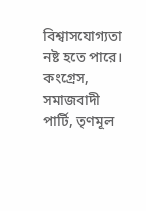বিশ্বাসযোগ্যতা নষ্ট হতে পারে। কংগ্রেস, সমাজবাদী পার্টি, তৃণমূল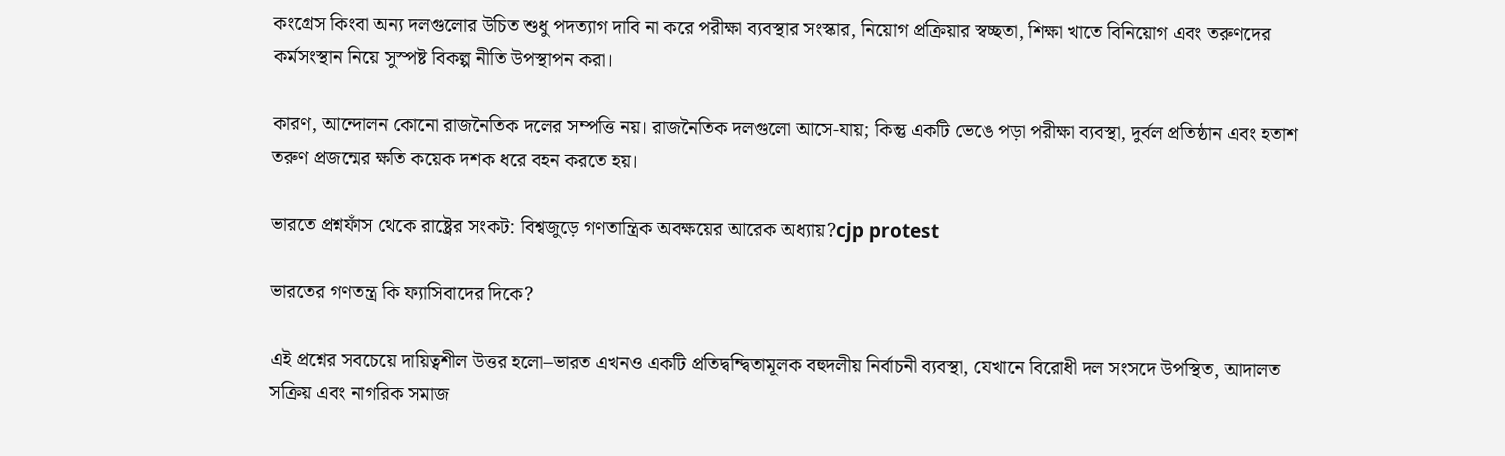কংগ্রেস কিংবা অন্য দলগুলোর উচিত শুধু পদত্যাগ দাবি না করে পরীক্ষা ব্যবস্থার সংস্কার, নিয়োগ প্রক্রিয়ার স্বচ্ছতা, শিক্ষা খাতে বিনিয়োগ এবং তরুণদের কর্মসংস্থান নিয়ে সুস্পষ্ট বিকল্প নীতি উপস্থাপন করা।

কারণ, আন্দোলন কোনো রাজনৈতিক দলের সম্পত্তি নয়। রাজনৈতিক দলগুলো আসে-যায়; কিন্তু একটি ভেঙে পড়া পরীক্ষা ব্যবস্থা, দুর্বল প্রতিষ্ঠান এবং হতাশ তরুণ প্রজন্মের ক্ষতি কয়েক দশক ধরে বহন করতে হয়।

ভারতে প্রশ্নফাঁস থেকে রাষ্ট্রের সংকট: বিশ্বজুড়ে গণতান্ত্রিক অবক্ষয়ের আরেক অধ্যায়?cjp protest

ভারতের গণতন্ত্র কি ফ্যাসিবাদের দিকে?

এই প্রশ্নের সবচেয়ে দায়িত্বশীল উত্তর হলো–ভারত এখনও একটি প্রতিদ্বন্দ্বিতামূলক বহুদলীয় নির্বাচনী ব্যবস্থা, যেখানে বিরোধী দল সংসদে উপস্থিত, আদালত সক্রিয় এবং নাগরিক সমাজ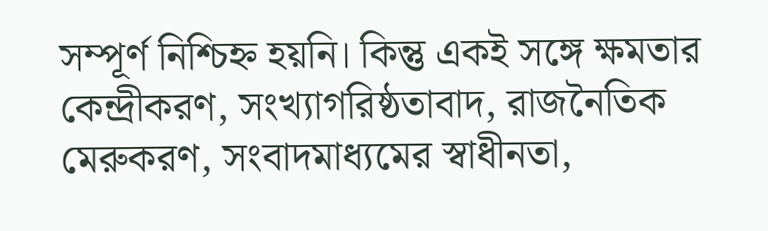সম্পূর্ণ নিশ্চিহ্ন হয়নি। কিন্তু একই সঙ্গে ক্ষমতার কেন্দ্রীকরণ, সংখ্যাগরিষ্ঠতাবাদ, রাজনৈতিক মেরুকরণ, সংবাদমাধ্যমের স্বাধীনতা,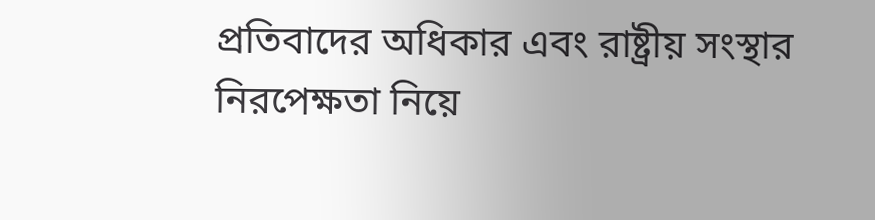প্রতিবাদের অধিকার এবং রাষ্ট্রীয় সংস্থার নিরপেক্ষতা নিয়ে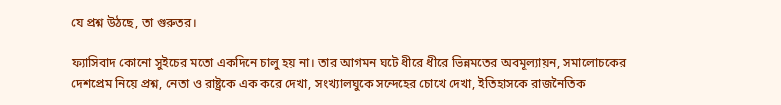যে প্রশ্ন উঠছে, তা গুরুতর।

ফ্যাসিবাদ কোনো সুইচের মতো একদিনে চালু হয় না। তার আগমন ঘটে ধীরে ধীরে ভিন্নমতের অবমূল্যায়ন, সমালোচকের দেশপ্রেম নিয়ে প্রশ্ন, নেতা ও রাষ্ট্রকে এক করে দেখা, সংখ্যালঘুকে সন্দেহের চোখে দেখা, ইতিহাসকে রাজনৈতিক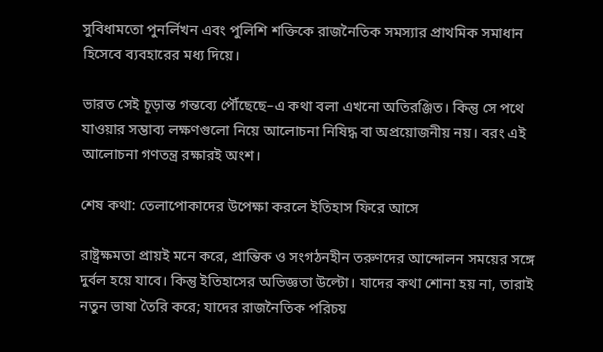সুবিধামতো পুনর্লিখন এবং পুলিশি শক্তিকে রাজনৈতিক সমস্যার প্রাথমিক সমাধান হিসেবে ব্যবহারের মধ্য দিয়ে।

ভারত সেই চূড়ান্ত গন্তব্যে পৌঁছেছে–এ কথা বলা এখনো অতিরঞ্জিত। কিন্তু সে পথে যাওয়ার সম্ভাব্য লক্ষণগুলো নিয়ে আলোচনা নিষিদ্ধ বা অপ্রয়োজনীয় নয়। বরং এই আলোচনা গণতন্ত্র রক্ষারই অংশ।

শেষ কথা: তেলাপোকাদের উপেক্ষা করলে ইতিহাস ফিরে আসে

রাষ্ট্রক্ষমতা প্রায়ই মনে করে, প্রান্তিক ও সংগঠনহীন তরুণদের আন্দোলন সময়ের সঙ্গে দুর্বল হয়ে যাবে। কিন্তু ইতিহাসের অভিজ্ঞতা উল্টো। যাদের কথা শোনা হয় না, তারাই নতুন ভাষা তৈরি করে; যাদের রাজনৈতিক পরিচয়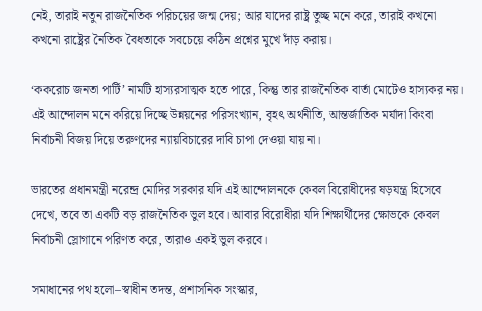নেই, তারাই নতুন রাজনৈতিক পরিচয়ের জন্ম দেয়; আর যাদের রাষ্ট্র তুচ্ছ মনে করে, তারাই কখনো কখনো রাষ্ট্রের নৈতিক বৈধতাকে সবচেয়ে কঠিন প্রশ্নের মুখে দাঁড় করায়।

‘ককরোচ জনতা পার্টি’ নামটি হাস্যরসাত্মক হতে পারে, কিন্তু তার রাজনৈতিক বার্তা মোটেও হাস্যকর নয়। এই আন্দোলন মনে করিয়ে দিচ্ছে উন্নয়নের পরিসংখ্যান, বৃহৎ অর্থনীতি, আন্তর্জাতিক মর্যাদা কিংবা নির্বাচনী বিজয় দিয়ে তরুণদের ন্যায়বিচারের দাবি চাপা দেওয়া যায় না।

ভারতের প্রধানমন্ত্রী নরেন্দ্র মোদির সরকার যদি এই আন্দোলনকে কেবল বিরোধীদের ষড়যন্ত্র হিসেবে দেখে, তবে তা একটি বড় রাজনৈতিক ভুল হবে। আবার বিরোধীরা যদি শিক্ষার্থীদের ক্ষোভকে কেবল নির্বাচনী স্লোগানে পরিণত করে, তারাও একই ভুল করবে।

সমাধানের পথ হলো–স্বাধীন তদন্ত, প্রশাসনিক সংস্কার,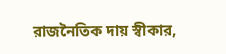রাজনৈতিক দায় স্বীকার,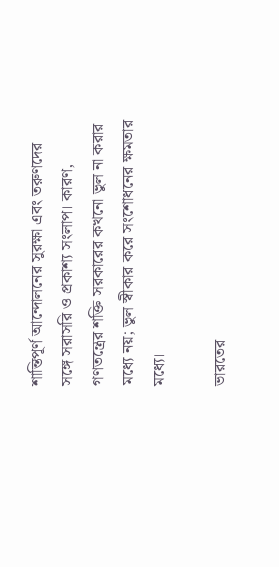শান্তিপূর্ণ আন্দোলনের সুরক্ষা এবং তরুণদের সঙ্গে সরাসরি ও প্রকাশ্য সংলাপ। কারণ, গণতন্ত্রের শক্তি সরকারের কখনো ভুল না করার মধ্যে নয়; ভুল স্বীকার করে সংশোধনের ক্ষমতার মধ্যে।

ভারতের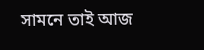সামনে তাই আজ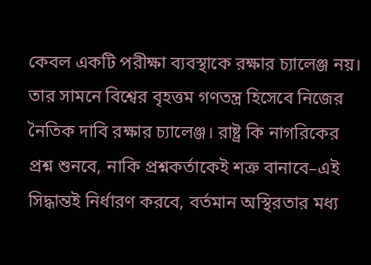কেবল একটি পরীক্ষা ব্যবস্থাকে রক্ষার চ্যালেঞ্জ নয়। তার সামনে বিশ্বের বৃহত্তম গণতন্ত্র হিসেবে নিজের নৈতিক দাবি রক্ষার চ্যালেঞ্জ। রাষ্ট্র কি নাগরিকের প্রশ্ন শুনবে, নাকি প্রশ্নকর্তাকেই শত্রু বানাবে–এই সিদ্ধান্তই নির্ধারণ করবে, বর্তমান অস্থিরতার মধ্য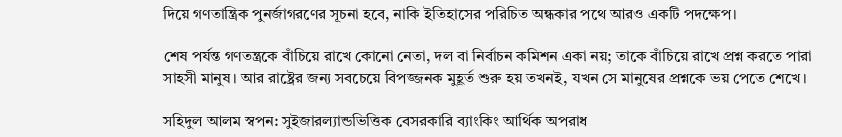দিয়ে গণতান্ত্রিক পুনর্জাগরণের সূচনা হবে, নাকি ইতিহাসের পরিচিত অন্ধকার পথে আরও একটি পদক্ষেপ।

শেষ পর্যন্ত গণতন্ত্রকে বাঁচিয়ে রাখে কোনো নেতা, দল বা নির্বাচন কমিশন একা নয়; তাকে বাঁচিয়ে রাখে প্রশ্ন করতে পারা সাহসী মানুষ। আর রাষ্ট্রের জন্য সবচেয়ে বিপজ্জনক মুহূর্ত শুরু হয় তখনই, যখন সে মানুষের প্রশ্নকে ভয় পেতে শেখে।

সহিদুল আলম স্বপন: সুইজারল্যান্ডভিত্তিক বেসরকারি ব্যাংকিং আর্থিক অপরাধ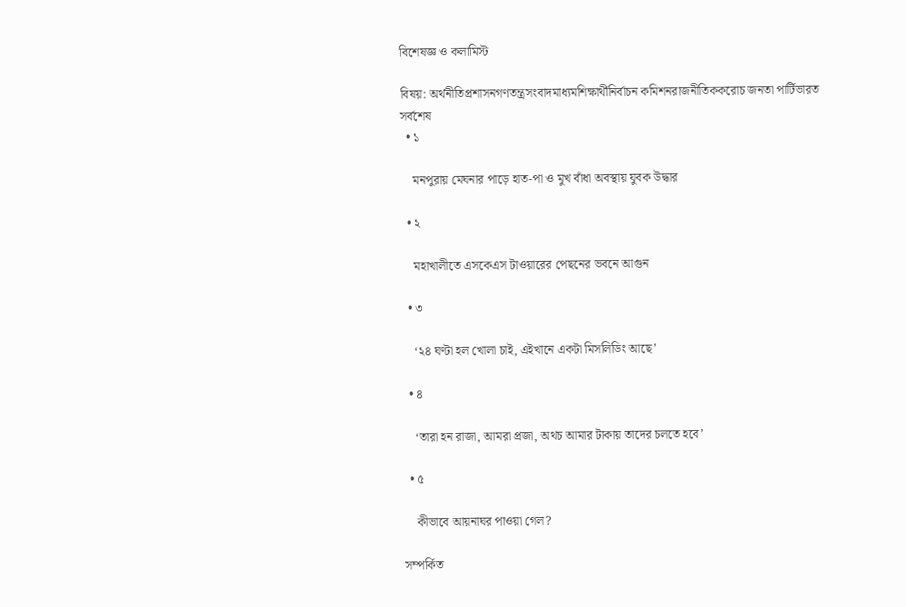বিশেষজ্ঞ ও কলামিস্ট

বিষয়: অর্থনীতিপ্রশাসনগণতন্ত্রসংবাদমাধ্যমশিক্ষার্থীনির্বাচন কমিশনরাজনীতিককরোচ জনতা পার্টিভারত
সর্বশেষ
  • ১

    মনপুরায় মেঘনার পাড়ে হাত-পা ও মুখ বাঁধা অবস্থায় যুবক উদ্ধার

  • ২

    মহাখালীতে এসকেএস টাওয়ারের পেছনের ভবনে আগুন

  • ৩

    ‘২৪ ঘণ্টা হল খোলা চাই, এইখানে একটা মিসলিডিং আছে’

  • ৪

    ‘তারা হন রাজা, আমরা প্রজা, অথচ আমার টাকায় তাদের চলতে হবে’

  • ৫

    কীভাবে আয়নাঘর পাওয়া গেল?

সম্পর্কিত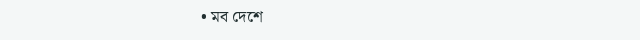• মব দেশে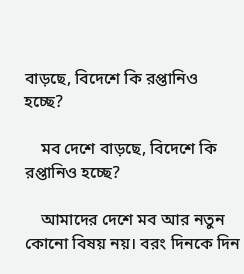বাড়ছে, বিদেশে কি রপ্তানিও হচ্ছে?

    মব দেশে বাড়ছে, বিদেশে কি রপ্তানিও হচ্ছে?

    আমাদের দেশে মব আর নতুন কোনো বিষয় নয়। বরং দিনকে দিন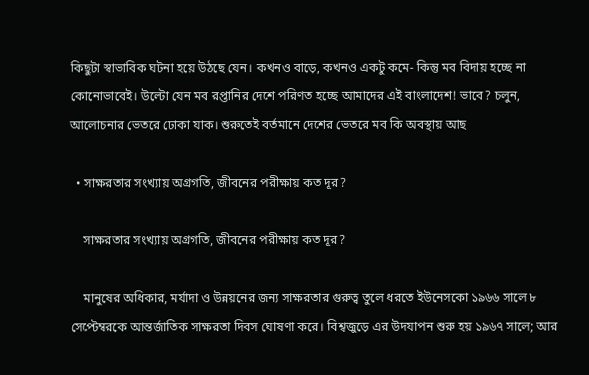কিছুটা স্বাভাবিক ঘটনা হয়ে উঠছে যেন। কখনও বাড়ে, কখনও একটু কমে- কিন্তু মব বিদায় হচ্ছে না কোনোভাবেই। উল্টো যেন মব রপ্তানির দেশে পরিণত হচ্ছে আমাদের এই বাংলাদেশ! ভাবে? চলুন, আলোচনার ভেতরে ঢোকা যাক। শুরুতেই বর্তমানে দেশের ভেতরে মব কি অবস্থায় আছ

  • সাক্ষরতার সংখ্যায় অগ্রগতি, জীবনের পরীক্ষায় কত দূর?

    সাক্ষরতার সংখ্যায় অগ্রগতি, জীবনের পরীক্ষায় কত দূর?

    মানুষের অধিকার, মর্যাদা ও উন্নয়নের জন্য সাক্ষরতার গুরুত্ব তুলে ধরতে ইউনেসকো ১৯৬৬ সালে ৮ সেপ্টেম্বরকে আন্তর্জাতিক সাক্ষরতা দিবস ঘোষণা করে। বিশ্বজুড়ে এর উদযাপন শুরু হয় ১৯৬৭ সালে; আর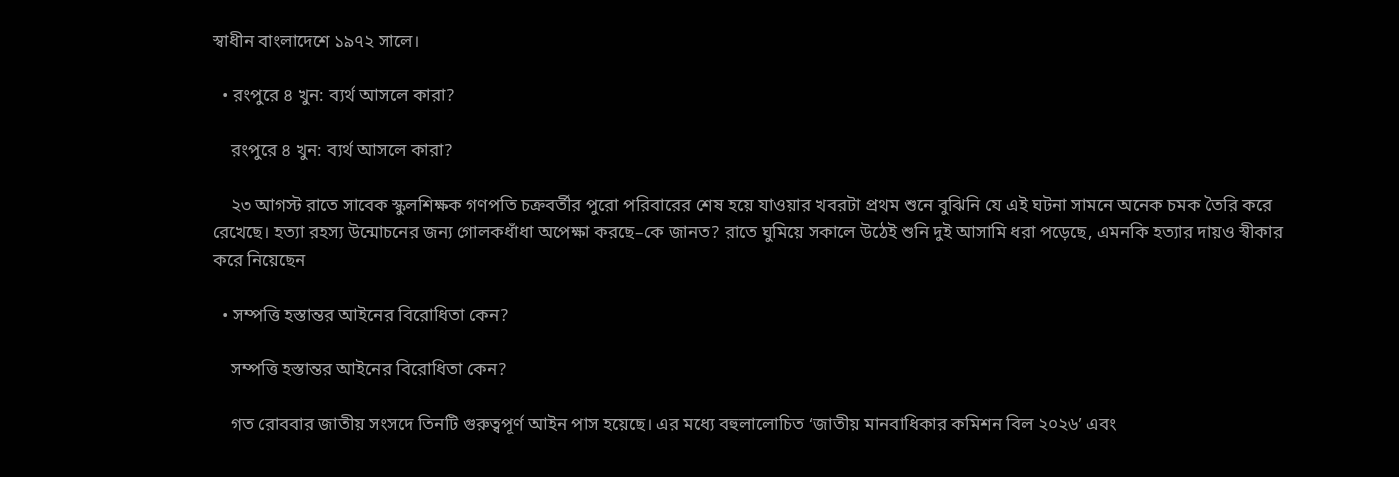স্বাধীন বাংলাদেশে ১৯৭২ সালে।

  • রংপুরে ৪ খুন: ব্যর্থ আসলে কারা?

    রংপুরে ৪ খুন: ব্যর্থ আসলে কারা?

    ২৩ আগস্ট রাতে সাবেক স্কুলশিক্ষক গণপতি চক্রবর্তীর পুরো পরিবারের শেষ হয়ে যাওয়ার খবরটা প্রথম শুনে বুঝিনি যে এই ঘটনা সামনে অনেক চমক তৈরি করে রেখেছে। হত্যা রহস্য উন্মোচনের জন্য গোলকধাঁধা অপেক্ষা করছে–কে জানত? রাতে ঘুমিয়ে সকালে উঠেই শুনি দুই আসামি ধরা পড়েছে, এমনকি হত্যার দায়ও স্বীকার করে নিয়েছেন

  • সম্পত্তি হস্তান্তর আইনের বিরোধিতা কেন?

    সম্পত্তি হস্তান্তর আইনের বিরোধিতা কেন?

    গত রোববার জাতীয় সংসদে তিনটি গুরুত্বপূর্ণ আইন পাস হয়েছে। এর মধ্যে বহুলালোচিত ‘জাতীয় মানবাধিকার কমিশন বিল ২০২৬’ এবং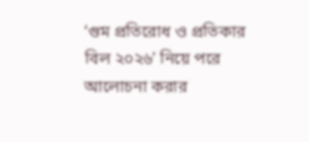‘গুম প্রতিরোধ ও প্রতিকার বিল ২০২৬’ নিয়ে পরে আলোচনা করার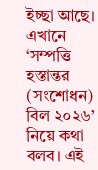ইচ্ছা আছে। এখানে ‘সম্পত্তি হস্তান্তর (সংশোধন) বিল ২০২৬’ নিয়ে কথা বলব। এই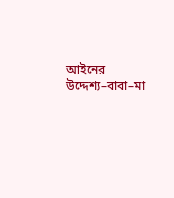আইনের উদ্দেশ্য–বাবা–মা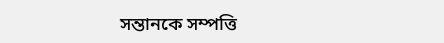সন্তানকে সম্পত্তি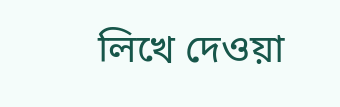লিখে দেওয়া